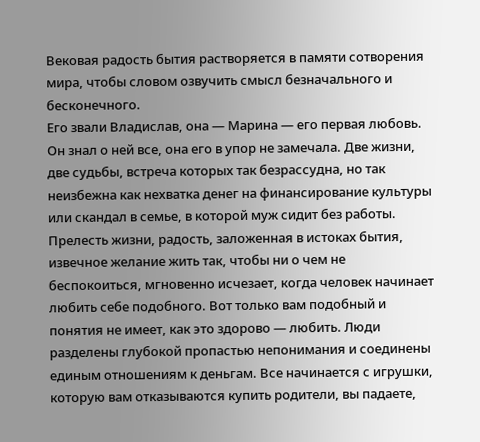Вековая радость бытия растворяется в памяти сотворения мира, чтобы словом озвучить смысл безначального и бесконечного.
Его звали Владислав, она — Марина — его первая любовь. Он знал о ней все, она его в упор не замечала. Две жизни, две судьбы, встреча которых так безрассудна, но так неизбежна как нехватка денег на финансирование культуры или скандал в семье, в которой муж сидит без работы. Прелесть жизни, радость, заложенная в истоках бытия, извечное желание жить так, чтобы ни о чем не беспокоиться, мгновенно исчезает, когда человек начинает любить себе подобного. Вот только вам подобный и понятия не имеет, как это здорово — любить. Люди разделены глубокой пропастью непонимания и соединены единым отношениям к деньгам. Все начинается с игрушки, которую вам отказываются купить родители, вы падаете,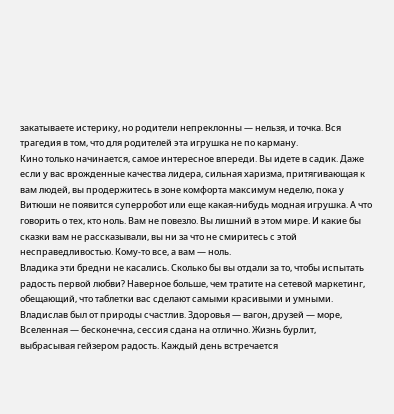закатываете истерику, но родители непреклонны — нельзя, и точка. Вся трагедия в том, что для родителей эта игрушка не по карману.
Кино только начинается, самое интересное впереди. Вы идете в садик. Даже если у вас врожденные качества лидера, сильная харизма, притягивающая к вам людей, вы продержитесь в зоне комфорта максимум неделю, пока у Витюши не появится суперробот или еще какая-нибудь модная игрушка. А что говорить о тех, кто ноль. Вам не повезло. Вы лишний в этом мире. И какие бы сказки вам не рассказывали, вы ни за что не смиритесь с этой несправедливостью. Кому-то все, а вам — ноль.
Владика эти бредни не касались. Сколько бы вы отдали за то, чтобы испытать радость первой любви? Наверное больше, чем тратите на сетевой маркетинг, обещающий, что таблетки вас сделают самыми красивыми и умными. Владислав был от природы счастлив. Здоровья — вагон, друзей — море, Вселенная — бесконечна, сессия сдана на отлично. Жизнь бурлит, выбрасывая гейзером радость. Каждый день встречается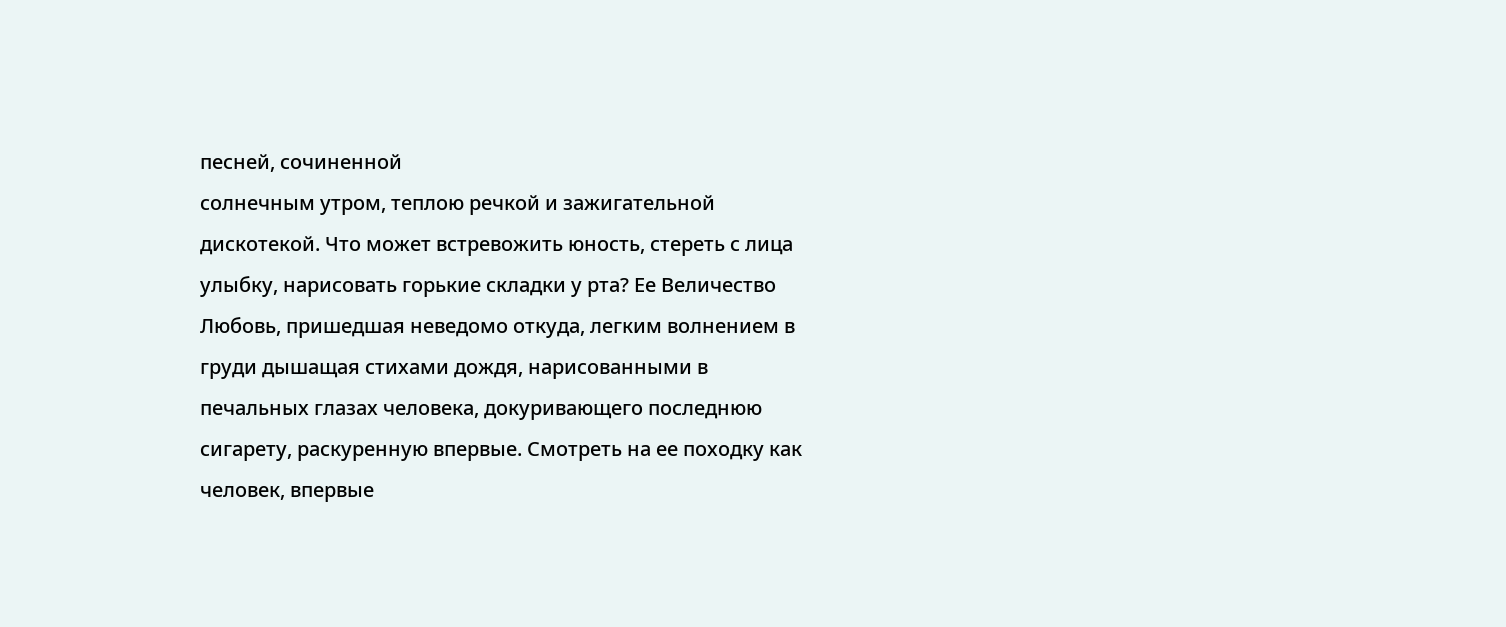песней, сочиненной
солнечным утром, теплою речкой и зажигательной дискотекой. Что может встревожить юность, стереть с лица улыбку, нарисовать горькие складки у рта? Ее Величество Любовь, пришедшая неведомо откуда, легким волнением в груди дышащая стихами дождя, нарисованными в печальных глазах человека, докуривающего последнюю сигарету, раскуренную впервые. Смотреть на ее походку как человек, впервые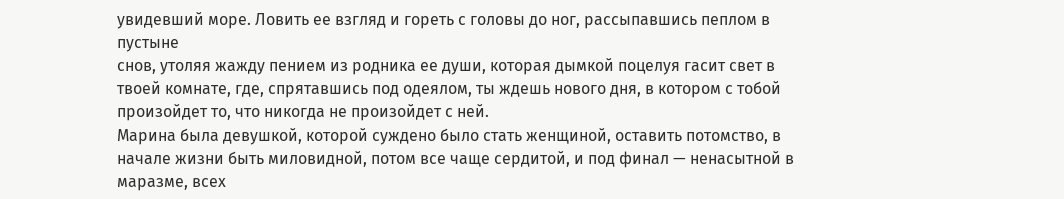увидевший море. Ловить ее взгляд и гореть с головы до ног, рассыпавшись пеплом в пустыне
снов, утоляя жажду пением из родника ее души, которая дымкой поцелуя гасит свет в твоей комнате, где, спрятавшись под одеялом, ты ждешь нового дня, в котором с тобой произойдет то, что никогда не произойдет с ней.
Марина была девушкой, которой суждено было стать женщиной, оставить потомство, в начале жизни быть миловидной, потом все чаще сердитой, и под финал — ненасытной в маразме, всех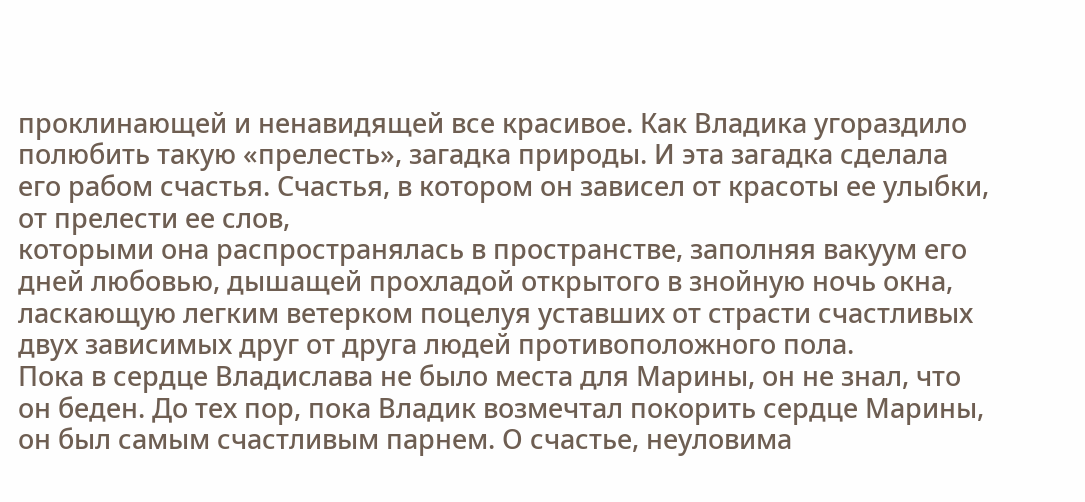проклинающей и ненавидящей все красивое. Как Владика угораздило полюбить такую «прелесть», загадка природы. И эта загадка сделала его рабом счастья. Счастья, в котором он зависел от красоты ее улыбки, от прелести ее слов,
которыми она распространялась в пространстве, заполняя вакуум его дней любовью, дышащей прохладой открытого в знойную ночь окна, ласкающую легким ветерком поцелуя уставших от страсти счастливых двух зависимых друг от друга людей противоположного пола.
Пока в сердце Владислава не было места для Марины, он не знал, что он беден. До тех пор, пока Владик возмечтал покорить сердце Марины, он был самым счастливым парнем. О счастье, неуловима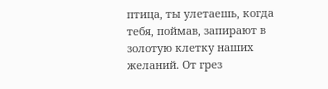птица, ты улетаешь, когда тебя, поймав, запирают в золотую клетку наших желаний. От грез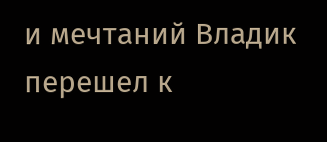и мечтаний Владик перешел к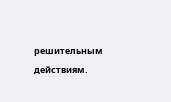решительным действиям.